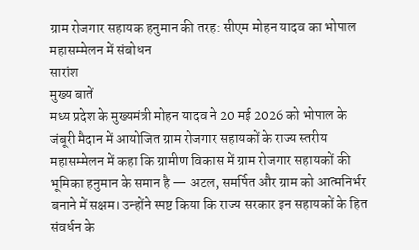ग्राम रोजगार सहायक हनुमान की तरह: सीएम मोहन यादव का भोपाल महासम्मेलन में संबोधन
सारांश
मुख्य बातें
मध्य प्रदेश के मुख्यमंत्री मोहन यादव ने 20 मई 2026 को भोपाल के जंबूरी मैदान में आयोजित ग्राम रोजगार सहायकों के राज्य स्तरीय महासम्मेलन में कहा कि ग्रामीण विकास में ग्राम रोजगार सहायकों की भूमिका हनुमान के समान है — अटल, समर्पित और ग्राम को आत्मनिर्भर बनाने में सक्षम। उन्होंने स्पष्ट किया कि राज्य सरकार इन सहायकों के हित संवर्धन के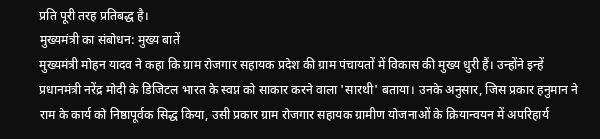प्रति पूरी तरह प्रतिबद्ध है।
मुख्यमंत्री का संबोधन: मुख्य बातें
मुख्यमंत्री मोहन यादव ने कहा कि ग्राम रोजगार सहायक प्रदेश की ग्राम पंचायतों में विकास की मुख्य धुरी हैं। उन्होंने इन्हें प्रधानमंत्री नरेंद्र मोदी के डिजिटल भारत के स्वप्न को साकार करने वाला 'सारथी' बताया। उनके अनुसार, जिस प्रकार हनुमान ने राम के कार्य को निष्ठापूर्वक सिद्ध किया, उसी प्रकार ग्राम रोजगार सहायक ग्रामीण योजनाओं के क्रियान्वयन में अपरिहार्य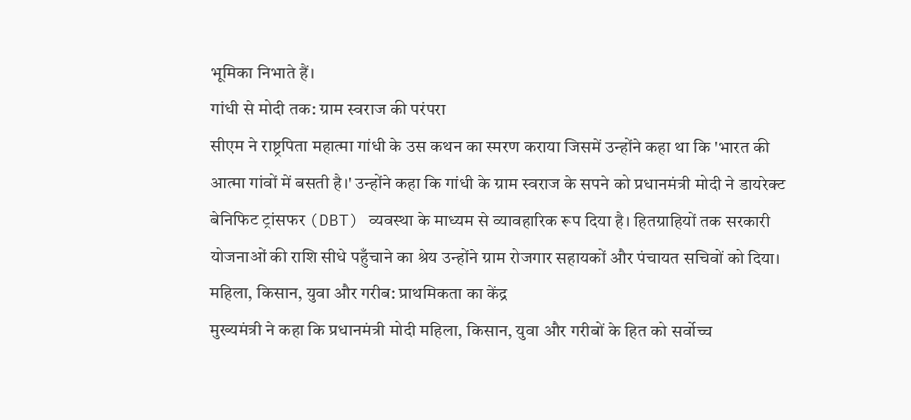भूमिका निभाते हैं।
गांधी से मोदी तक: ग्राम स्वराज की परंपरा
सीएम ने राष्ट्रपिता महात्मा गांधी के उस कथन का स्मरण कराया जिसमें उन्होंने कहा था कि 'भारत की आत्मा गांवों में बसती है।' उन्होंने कहा कि गांधी के ग्राम स्वराज के सपने को प्रधानमंत्री मोदी ने डायरेक्ट बेनिफिट ट्रांसफर (DBT) व्यवस्था के माध्यम से व्यावहारिक रूप दिया है। हितग्राहियों तक सरकारी योजनाओं की राशि सीधे पहुँचाने का श्रेय उन्होंने ग्राम रोजगार सहायकों और पंचायत सचिवों को दिया।
महिला, किसान, युवा और गरीब: प्राथमिकता का केंद्र
मुख्यमंत्री ने कहा कि प्रधानमंत्री मोदी महिला, किसान, युवा और गरीबों के हित को सर्वोच्च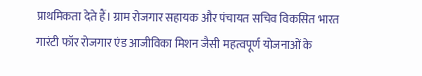प्राथमिकता देते हैं। ग्राम रोजगार सहायक और पंचायत सचिव विकसित भारत गारंटी फॉर रोजगार एंड आजीविका मिशन जैसी महत्वपूर्ण योजनाओं के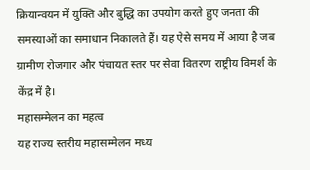क्रियान्वयन में युक्ति और बुद्धि का उपयोग करते हुए जनता की समस्याओं का समाधान निकालते हैं। यह ऐसे समय में आया है जब ग्रामीण रोजगार और पंचायत स्तर पर सेवा वितरण राष्ट्रीय विमर्श के केंद्र में है।
महासम्मेलन का महत्व
यह राज्य स्तरीय महासम्मेलन मध्य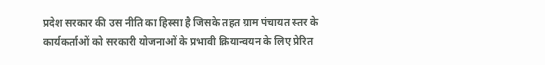प्रदेश सरकार की उस नीति का हिस्सा है जिसके तहत ग्राम पंचायत स्तर के कार्यकर्ताओं को सरकारी योजनाओं के प्रभावी क्रियान्वयन के लिए प्रेरित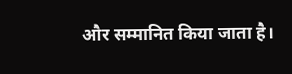और सम्मानित किया जाता है।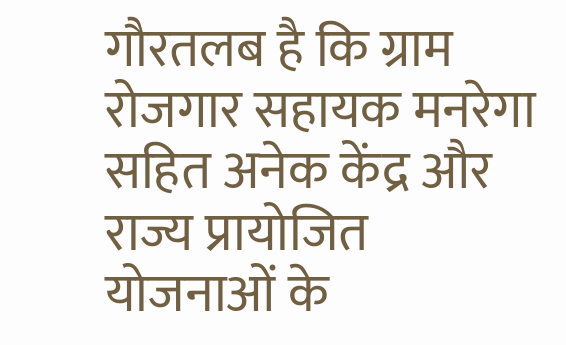गौरतलब है कि ग्राम रोजगार सहायक मनरेगा सहित अनेक केंद्र और राज्य प्रायोजित योजनाओं के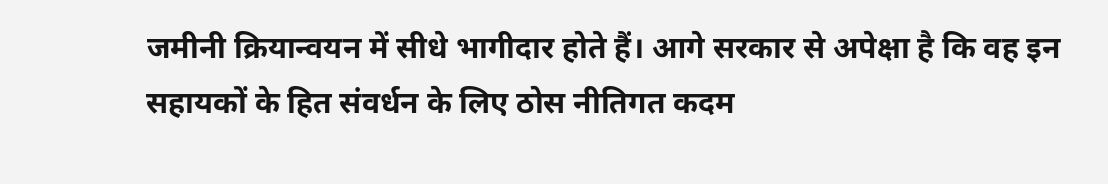जमीनी क्रियान्वयन में सीधे भागीदार होते हैं। आगे सरकार से अपेक्षा है कि वह इन सहायकों के हित संवर्धन के लिए ठोस नीतिगत कदम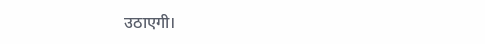उठाएगी।